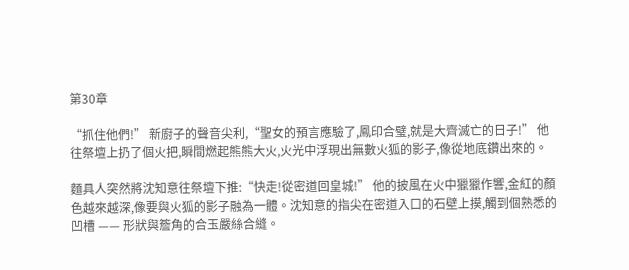第30章

“抓住他們!” 新廚子的聲音尖利,“聖女的預言應驗了,鳳印合璧,就是大齊滅亡的日子!” 他往祭壇上扔了個火把,瞬間燃起熊熊大火,火光中浮現出無數火狐的影子,像從地底鑽出來的。

麵具人突然將沈知意往祭壇下推:“快走!從密道回皇城!” 他的披風在火中獵獵作響,金紅的顏色越來越深,像要與火狐的影子融為一體。沈知意的指尖在密道入口的石壁上摸,觸到個熟悉的凹槽 —— 形狀與簷角的合玉嚴絲合縫。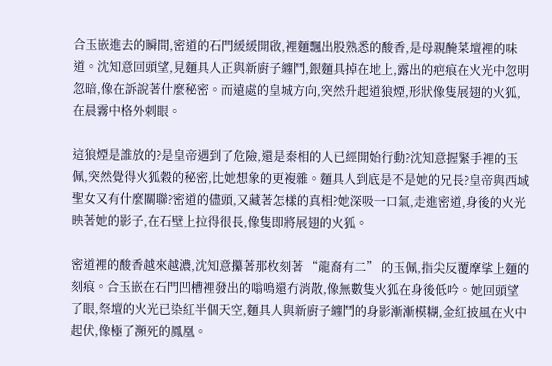合玉嵌進去的瞬間,密道的石門緩緩開啟,裡麵飄出股熟悉的酸香,是母親醃菜壇裡的味道。沈知意回頭望,見麵具人正與新廚子纏鬥,銀麵具掉在地上,露出的疤痕在火光中忽明忽暗,像在訴說著什麼秘密。而遠處的皇城方向,突然升起道狼煙,形狀像隻展翅的火狐,在晨霧中格外刺眼。

這狼煙是誰放的?是皇帝遇到了危險,還是秦相的人已經開始行動?沈知意握緊手裡的玉佩,突然覺得火狐穀的秘密,比她想象的更複雜。麵具人到底是不是她的兄長?皇帝與西域聖女又有什麼關聯?密道的儘頭,又藏著怎樣的真相?她深吸一口氣,走進密道,身後的火光映著她的影子,在石壁上拉得很長,像隻即將展翅的火狐。

密道裡的酸香越來越濃,沈知意攥著那枚刻著 “龍裔有二” 的玉佩,指尖反覆摩挲上麵的刻痕。合玉嵌在石門凹槽裡發出的嗡鳴還冇消散,像無數隻火狐在身後低吟。她回頭望了眼,祭壇的火光已染紅半個天空,麵具人與新廚子纏鬥的身影漸漸模糊,金紅披風在火中起伏,像極了瀕死的鳳凰。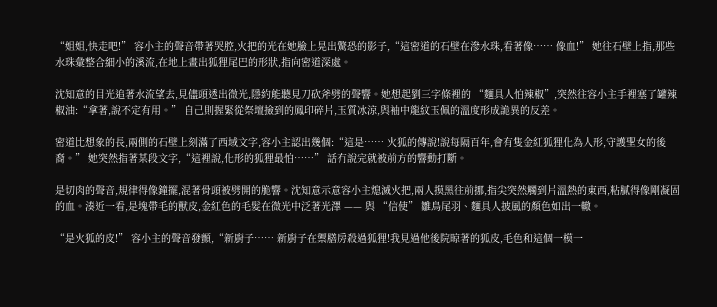“姐姐,快走吧!” 容小主的聲音帶著哭腔,火把的光在她臉上晃出驚恐的影子,“這密道的石壁在滲水珠,看著像…… 像血!” 她往石壁上指,那些水珠彙整合細小的溪流,在地上畫出狐狸尾巴的形狀,指向密道深處。

沈知意的目光追著水流望去,見儘頭透出微光,隱約能聽見刀砍斧劈的聲響。她想起劉三字條裡的 “麵具人怕辣椒”,突然往容小主手裡塞了罐辣椒油:“拿著,說不定有用。” 自己則握緊從祭壇撿到的鳳印碎片,玉質冰涼,與袖中龍紋玉佩的溫度形成詭異的反差。

密道比想象的長,兩側的石壁上刻滿了西域文字,容小主認出幾個:“這是…… 火狐的傳說!說每隔百年,會有隻金紅狐狸化為人形,守護聖女的後裔。” 她突然指著某段文字,“這裡說,化形的狐狸最怕……” 話冇說完就被前方的響動打斷。

是切肉的聲音,規律得像鐘擺,混著骨頭被劈開的脆響。沈知意示意容小主熄滅火把,兩人摸黑往前挪,指尖突然觸到片溫熱的東西,粘膩得像剛凝固的血。湊近一看,是塊帶毛的獸皮,金紅色的毛髮在微光中泛著光澤 —— 與 “信使” 雛鳥尾羽、麵具人披風的顏色如出一轍。

“是火狐的皮!” 容小主的聲音發顫,“新廚子…… 新廚子在禦膳房殺過狐狸!我見過他後院晾著的狐皮,毛色和這個一模一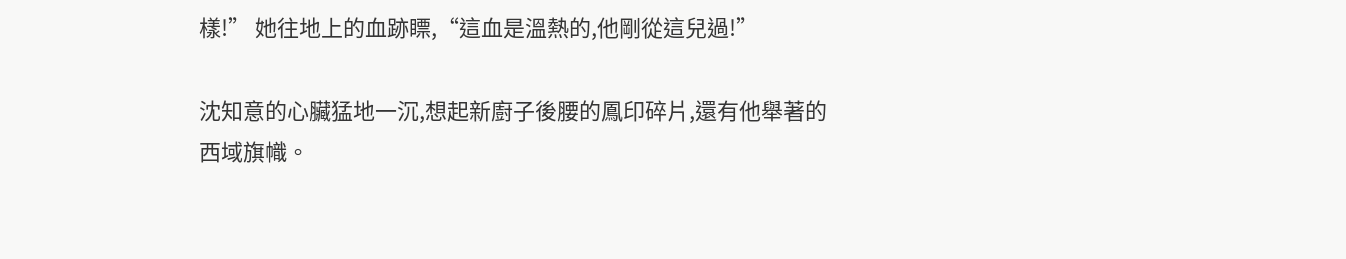樣!” 她往地上的血跡瞟,“這血是溫熱的,他剛從這兒過!”

沈知意的心臟猛地一沉,想起新廚子後腰的鳳印碎片,還有他舉著的西域旗幟。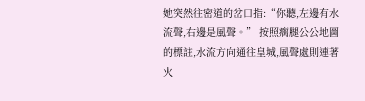她突然往密道的岔口指:“你聽,左邊有水流聲,右邊是風聲。” 按照瘸腿公公地圖的標註,水流方向通往皇城,風聲處則連著火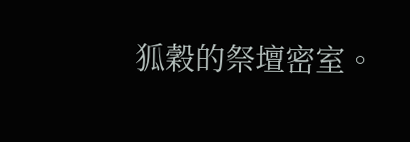狐穀的祭壇密室。